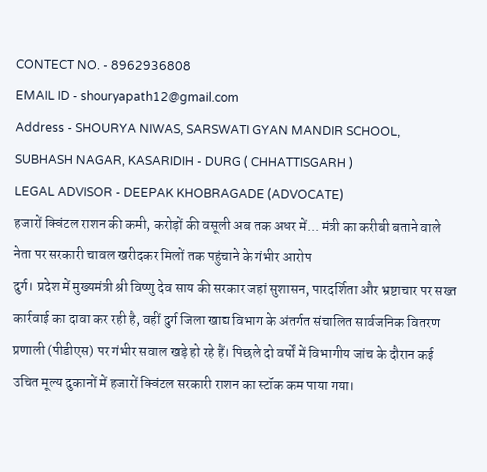CONTECT NO. - 8962936808
EMAIL ID - shouryapath12@gmail.com
Address - SHOURYA NIWAS, SARSWATI GYAN MANDIR SCHOOL, SUBHASH NAGAR, KASARIDIH - DURG ( CHHATTISGARH )
LEGAL ADVISOR - DEEPAK KHOBRAGADE (ADVOCATE)
हजारों क्विंटल राशन की कमी, करोड़ों की वसूली अब तक अधर में... मंत्री का करीबी बताने वाले नेता पर सरकारी चावल खरीदकर मिलों तक पहुंचाने के गंभीर आरोप
दुर्ग। प्रदेश में मुख्यमंत्री श्री विष्णु देव साय की सरकार जहां सुशासन, पारदर्शिता और भ्रष्टाचार पर सख्त कार्रवाई का दावा कर रही है, वहीं दुर्ग जिला खाद्य विभाग के अंतर्गत संचालित सार्वजनिक वितरण प्रणाली (पीडीएस) पर गंभीर सवाल खड़े हो रहे हैं। पिछले दो वर्षों में विभागीय जांच के दौरान कई उचित मूल्य दुकानों में हजारों क्विंटल सरकारी राशन का स्टॉक कम पाया गया।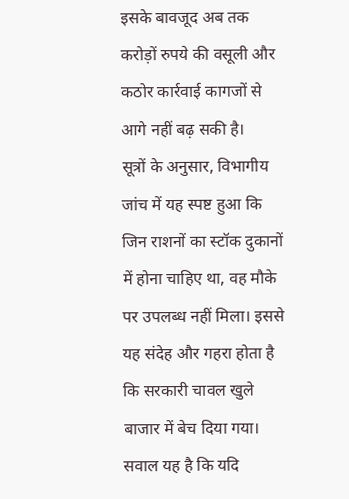इसके बावजूद अब तक करोड़ों रुपये की वसूली और कठोर कार्रवाई कागजों से आगे नहीं बढ़ सकी है।
सूत्रों के अनुसार, विभागीय जांच में यह स्पष्ट हुआ कि जिन राशनों का स्टॉक दुकानों में होना चाहिए था, वह मौके पर उपलब्ध नहीं मिला। इससे यह संदेह और गहरा होता है कि सरकारी चावल खुले बाजार में बेच दिया गया। सवाल यह है कि यदि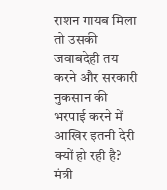राशन गायब मिला तो उसकी जवाबदेही तय करने और सरकारी नुकसान की भरपाई करने में आखिर इतनी देरी क्यों हो रही है?
मंत्री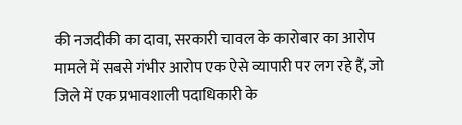की नजदीकी का दावा, सरकारी चावल के कारोबार का आरोप
मामले में सबसे गंभीर आरोप एक ऐसे व्यापारी पर लग रहे हैं, जो जिले में एक प्रभावशाली पदाधिकारी के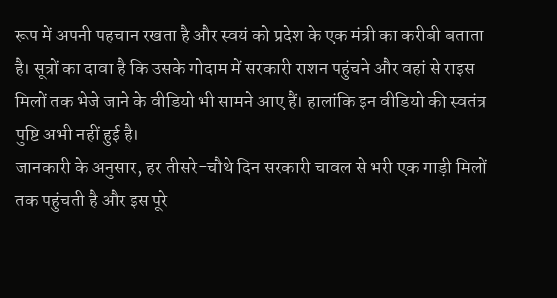रूप में अपनी पहचान रखता है और स्वयं को प्रदेश के एक मंत्री का करीबी बताता है। सूत्रों का दावा है कि उसके गोदाम में सरकारी राशन पहुंचने और वहां से राइस मिलों तक भेजे जाने के वीडियो भी सामने आए हैं। हालांकि इन वीडियो की स्वतंत्र पुष्टि अभी नहीं हुई है।
जानकारी के अनुसार, हर तीसरे-चौथे दिन सरकारी चावल से भरी एक गाड़ी मिलों तक पहुंचती है और इस पूरे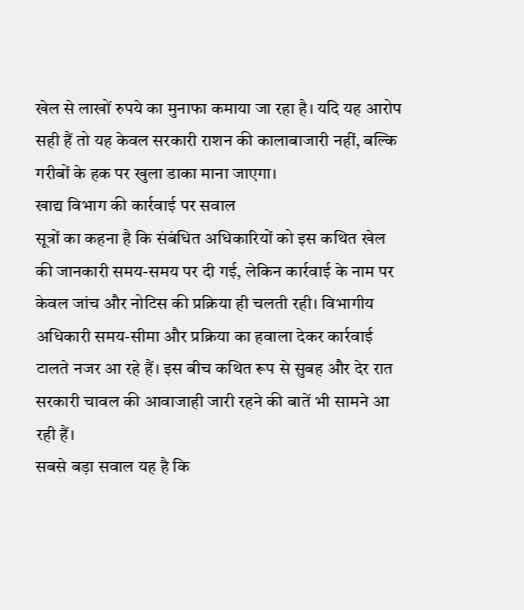खेल से लाखों रुपये का मुनाफा कमाया जा रहा है। यदि यह आरोप सही हैं तो यह केवल सरकारी राशन की कालाबाजारी नहीं, बल्कि गरीबों के हक पर खुला डाका माना जाएगा।
खाद्य विभाग की कार्रवाई पर सवाल
सूत्रों का कहना है कि संबंधित अधिकारियों को इस कथित खेल की जानकारी समय-समय पर दी गई, लेकिन कार्रवाई के नाम पर केवल जांच और नोटिस की प्रक्रिया ही चलती रही। विभागीय अधिकारी समय-सीमा और प्रक्रिया का हवाला देकर कार्रवाई टालते नजर आ रहे हैं। इस बीच कथित रूप से सुबह और देर रात सरकारी चावल की आवाजाही जारी रहने की बातें भी सामने आ रही हैं।
सबसे बड़ा सवाल यह है कि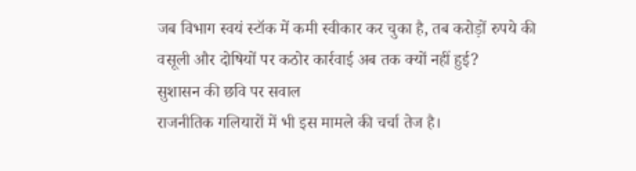जब विभाग स्वयं स्टॉक में कमी स्वीकार कर चुका है, तब करोड़ों रुपये की वसूली और दोषियों पर कठोर कार्रवाई अब तक क्यों नहीं हुई?
सुशासन की छवि पर सवाल
राजनीतिक गलियारों में भी इस मामले की चर्चा तेज है।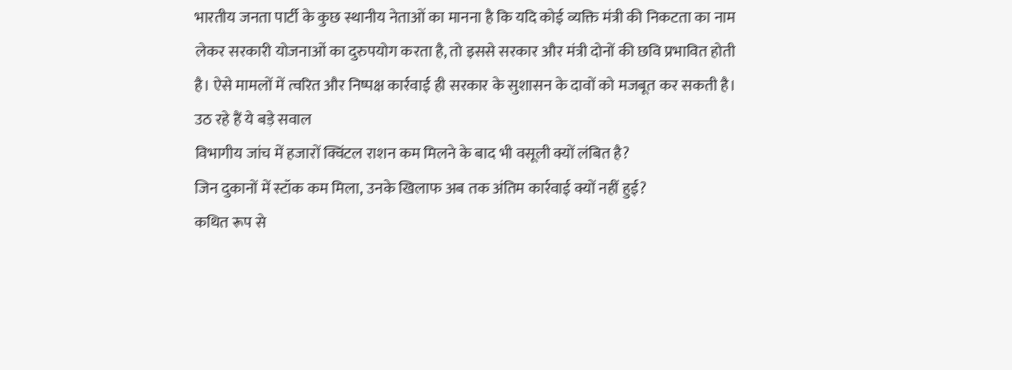भारतीय जनता पार्टी के कुछ स्थानीय नेताओं का मानना है कि यदि कोई व्यक्ति मंत्री की निकटता का नाम लेकर सरकारी योजनाओं का दुरुपयोग करता है, तो इससे सरकार और मंत्री दोनों की छवि प्रभावित होती है। ऐसे मामलों में त्वरित और निष्पक्ष कार्रवाई ही सरकार के सुशासन के दावों को मजबूत कर सकती है।
उठ रहे हैं ये बड़े सवाल
विभागीय जांच में हजारों क्विंटल राशन कम मिलने के बाद भी वसूली क्यों लंबित है?
जिन दुकानों में स्टॉक कम मिला, उनके खिलाफ अब तक अंतिम कार्रवाई क्यों नहीं हुई?
कथित रूप से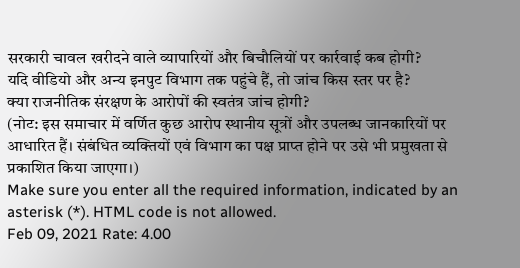सरकारी चावल खरीदने वाले व्यापारियों और बिचौलियों पर कार्रवाई कब होगी?
यदि वीडियो और अन्य इनपुट विभाग तक पहुंचे हैं, तो जांच किस स्तर पर है?
क्या राजनीतिक संरक्षण के आरोपों की स्वतंत्र जांच होगी?
(नोट: इस समाचार में वर्णित कुछ आरोप स्थानीय सूत्रों और उपलब्ध जानकारियों पर आधारित हैं। संबंधित व्यक्तियों एवं विभाग का पक्ष प्राप्त होने पर उसे भी प्रमुखता से प्रकाशित किया जाएगा।)
Make sure you enter all the required information, indicated by an asterisk (*). HTML code is not allowed.
Feb 09, 2021 Rate: 4.00